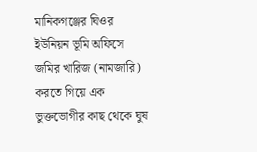মানিকগঞ্জের ঘিওর ইউনিয়ন ভূমি অফিসে জমির খারিজ (নামজারি) করতে গিয়ে এক ভুক্তভোগীর কাছ থেকে ঘুষ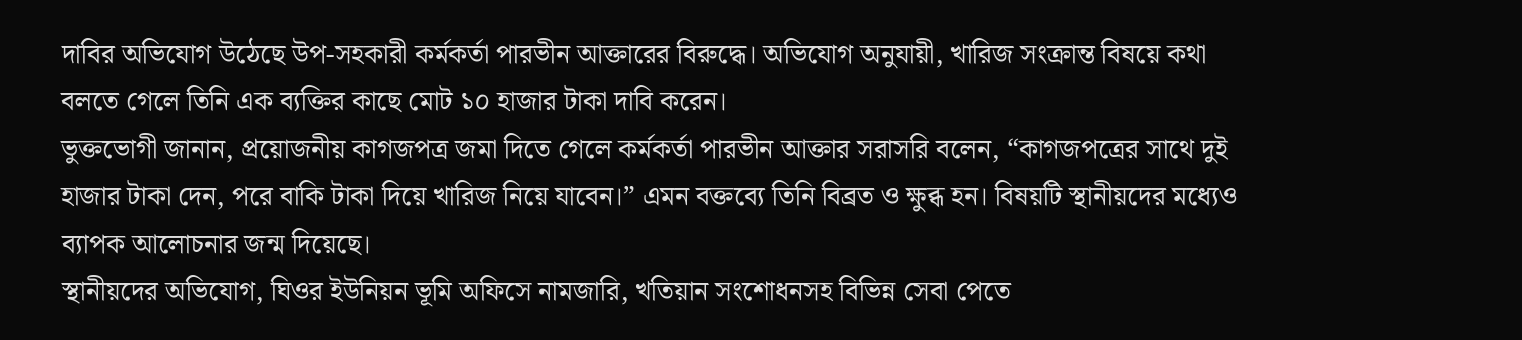দাবির অভিযোগ উঠেছে উপ-সহকারী কর্মকর্তা পারভীন আক্তারের বিরুদ্ধে। অভিযোগ অনুযায়ী, খারিজ সংক্রান্ত বিষয়ে কথা বলতে গেলে তিনি এক ব্যক্তির কাছে মোট ১০ হাজার টাকা দাবি করেন।
ভুক্তভোগী জানান, প্রয়োজনীয় কাগজপত্র জমা দিতে গেলে কর্মকর্তা পারভীন আক্তার সরাসরি বলেন, “কাগজপত্রের সাথে দুই হাজার টাকা দেন, পরে বাকি টাকা দিয়ে খারিজ নিয়ে যাবেন।” এমন বক্তব্যে তিনি বিব্রত ও ক্ষুব্ধ হন। বিষয়টি স্থানীয়দের মধ্যেও ব্যাপক আলোচনার জন্ম দিয়েছে।
স্থানীয়দের অভিযোগ, ঘিওর ইউনিয়ন ভূমি অফিসে নামজারি, খতিয়ান সংশোধনসহ বিভিন্ন সেবা পেতে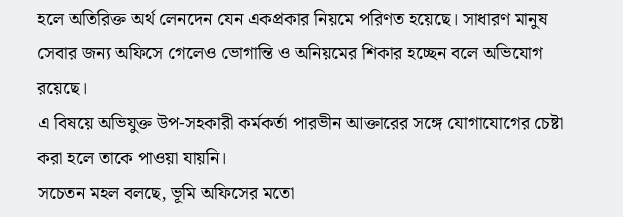হলে অতিরিক্ত অর্থ লেনদেন যেন একপ্রকার নিয়মে পরিণত হয়েছে। সাধারণ মানুষ সেবার জন্য অফিসে গেলেও ভোগান্তি ও অনিয়মের শিকার হচ্ছেন বলে অভিযোগ রয়েছে।
এ বিষয়ে অভিযুক্ত উপ-সহকারী কর্মকর্তা পারভীন আক্তারের সঙ্গে যোগাযোগের চেষ্টা করা হলে তাকে পাওয়া যায়নি।
সচেতন মহল বলছে, ভূমি অফিসের মতো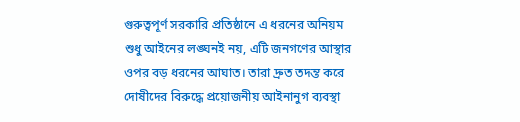গুরুত্বপূর্ণ সরকারি প্রতিষ্ঠানে এ ধরনের অনিয়ম শুধু আইনের লঙ্ঘনই নয়, এটি জনগণের আস্থার ওপর বড় ধরনের আঘাত। তারা দ্রুত তদন্ত করে দোষীদের বিরুদ্ধে প্রয়োজনীয় আইনানুগ ব্যবস্থা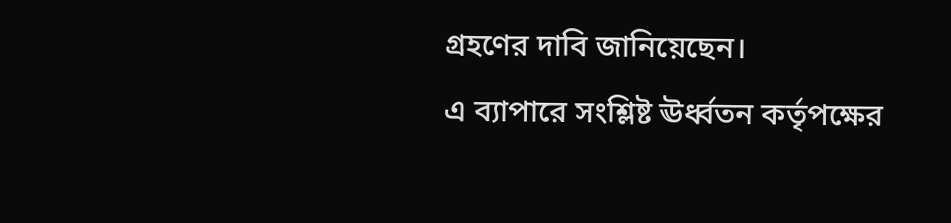গ্রহণের দাবি জানিয়েছেন।
এ ব্যাপারে সংশ্লিষ্ট ঊর্ধ্বতন কর্তৃপক্ষের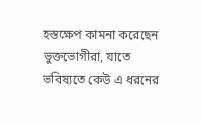হস্তক্ষেপ কামনা করেছেন ভুক্তভোগীরা, যাতে ভবিষ্যতে কেউ এ ধরনের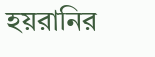হয়রানির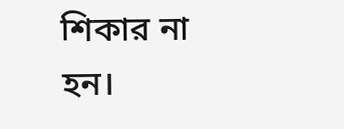শিকার না হন।